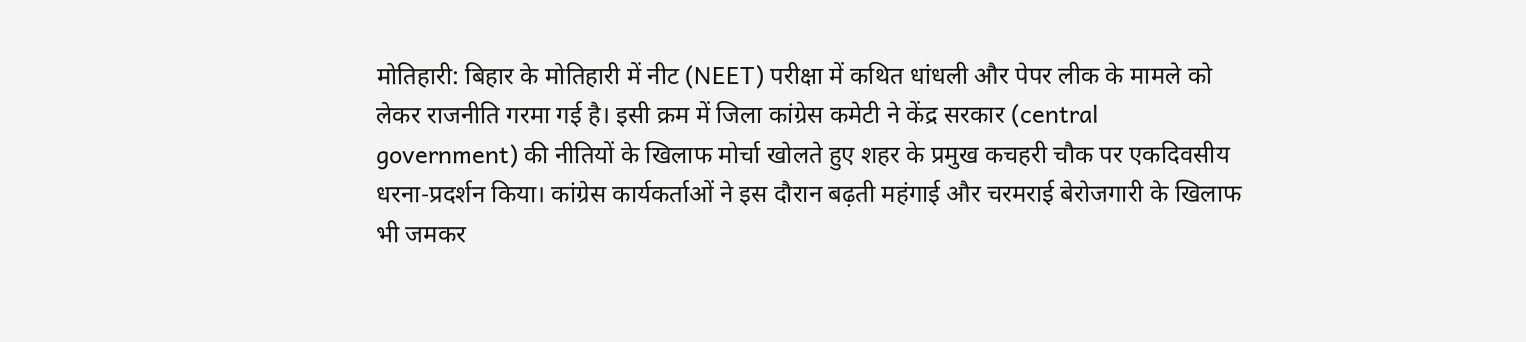मोतिहारी: बिहार के मोतिहारी में नीट (NEET) परीक्षा में कथित धांधली और पेपर लीक के मामले को लेकर राजनीति गरमा गई है। इसी क्रम में जिला कांग्रेस कमेटी ने केंद्र सरकार (central government) की नीतियों के खिलाफ मोर्चा खोलते हुए शहर के प्रमुख कचहरी चौक पर एकदिवसीय धरना-प्रदर्शन किया। कांग्रेस कार्यकर्ताओं ने इस दौरान बढ़ती महंगाई और चरमराई बेरोजगारी के खिलाफ भी जमकर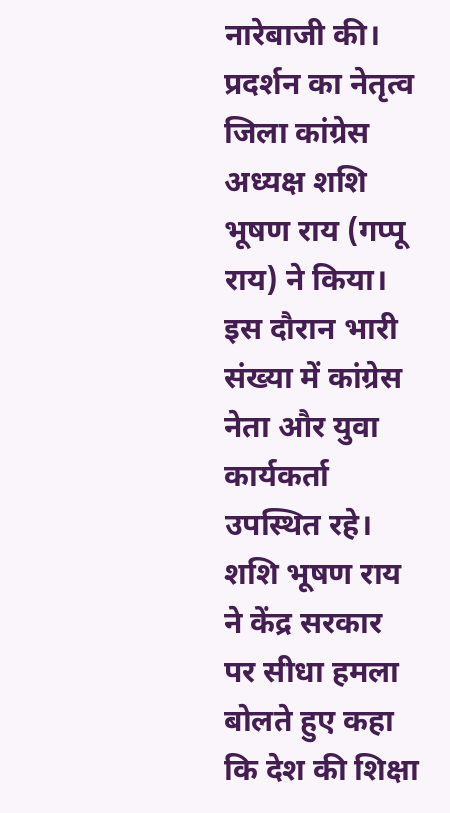नारेबाजी की।
प्रदर्शन का नेतृत्व जिला कांग्रेस अध्यक्ष शशि भूषण राय (गप्पू राय) ने किया। इस दौरान भारी संख्या में कांग्रेस नेता और युवा कार्यकर्ता उपस्थित रहे। शशि भूषण राय ने केंद्र सरकार पर सीधा हमला बोलते हुए कहा कि देश की शिक्षा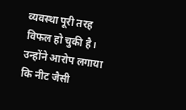व्यवस्था पूरी तरह विफल हो चुकी है। उन्होंने आरोप लगाया कि नीट जैसी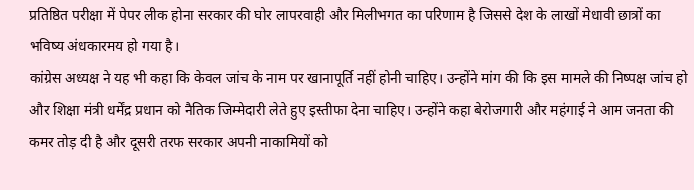प्रतिष्ठित परीक्षा में पेपर लीक होना सरकार की घोर लापरवाही और मिलीभगत का परिणाम है जिससे देश के लाखों मेधावी छात्रों का भविष्य अंधकारमय हो गया है।
कांग्रेस अध्यक्ष ने यह भी कहा कि केवल जांच के नाम पर खानापूर्ति नहीं होनी चाहिए। उन्होंने मांग की कि इस मामले की निष्पक्ष जांच हो और शिक्षा मंत्री धर्मेंद्र प्रधान को नैतिक जिम्मेदारी लेते हुए इस्तीफा देना चाहिए। उन्होंने कहा बेरोजगारी और महंगाई ने आम जनता की कमर तोड़ दी है और दूसरी तरफ सरकार अपनी नाकामियों को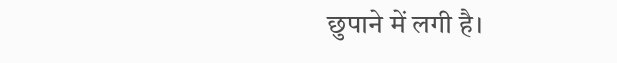छुपाने में लगी है।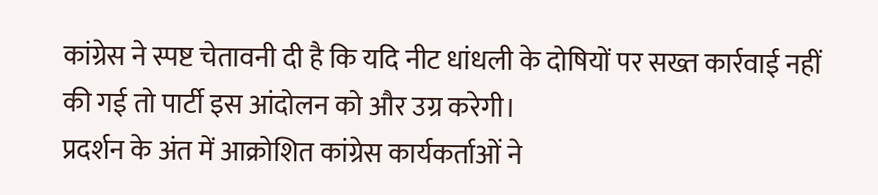कांग्रेस ने स्पष्ट चेतावनी दी है कि यदि नीट धांधली के दोषियों पर सख्त कार्रवाई नहीं की गई तो पार्टी इस आंदोलन को और उग्र करेगी।
प्रदर्शन के अंत में आक्रोशित कांग्रेस कार्यकर्ताओं ने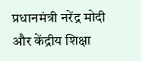प्रधानमंत्री नरेंद्र मोदी और केंद्रीय शिक्षा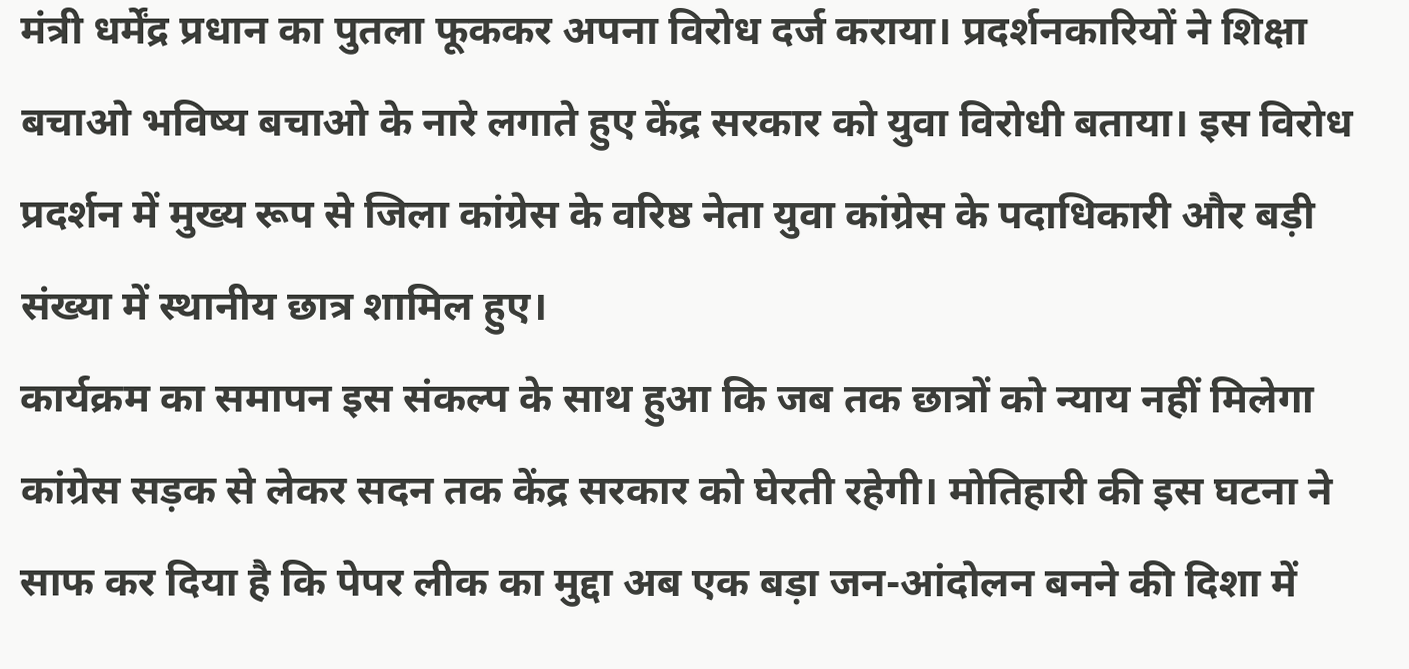मंत्री धर्मेंद्र प्रधान का पुतला फूककर अपना विरोध दर्ज कराया। प्रदर्शनकारियों ने शिक्षा बचाओ भविष्य बचाओ के नारे लगाते हुए केंद्र सरकार को युवा विरोधी बताया। इस विरोध प्रदर्शन में मुख्य रूप से जिला कांग्रेस के वरिष्ठ नेता युवा कांग्रेस के पदाधिकारी और बड़ी संख्या में स्थानीय छात्र शामिल हुए।
कार्यक्रम का समापन इस संकल्प के साथ हुआ कि जब तक छात्रों को न्याय नहीं मिलेगा कांग्रेस सड़क से लेकर सदन तक केंद्र सरकार को घेरती रहेगी। मोतिहारी की इस घटना ने साफ कर दिया है कि पेपर लीक का मुद्दा अब एक बड़ा जन-आंदोलन बनने की दिशा में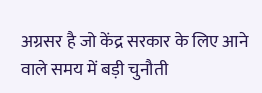अग्रसर है जो केंद्र सरकार के लिए आने वाले समय में बड़ी चुनौती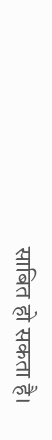साबित हो सकता है।